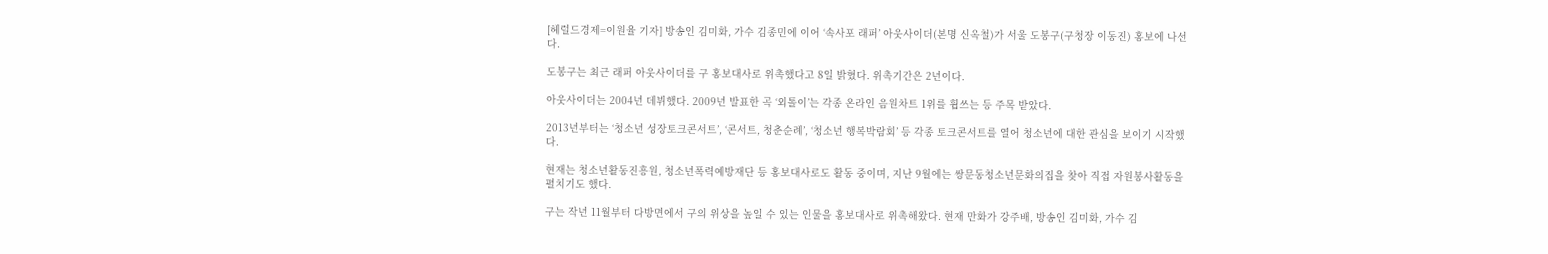[헤럴드경제=이원율 기자] 방송인 김미화, 가수 김종민에 이어 ‘속사포 래퍼’ 아웃사이더(본명 신옥철)가 서울 도봉구(구청장 이동진) 홍보에 나선다.

도봉구는 최근 래퍼 아웃사이더를 구 홍보대사로 위촉했다고 8일 밝혔다. 위촉기간은 2년이다.

아웃사이더는 2004년 데뷔했다. 2009년 발표한 곡 ‘외톨이’는 각종 온라인 음원차트 1위를 휩쓰는 등 주목 받았다.

2013년부터는 ‘청소년 성장토크콘서트’, ‘콘서트, 청춘순례’, ‘청소년 행복박람회’ 등 각종 토크콘서트를 열어 청소년에 대한 관심을 보이기 시작했다.

현재는 청소년활동진흥원, 청소년폭력예방재단 등 홍보대사로도 활동 중이며, 지난 9월에는 쌍문동청소년문화의집을 찾아 직접 자원봉사활동을 펼치기도 했다.

구는 작년 11월부터 다방면에서 구의 위상을 높일 수 있는 인물을 홍보대사로 위촉해왔다. 현재 만화가 강주배, 방송인 김미화, 가수 김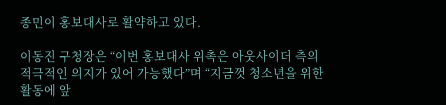종민이 홍보대사로 활약하고 있다.

이동진 구청장은 “이번 홍보대사 위촉은 아웃사이더 측의 적극적인 의지가 있어 가능했다”며 “지금껏 청소년을 위한 활동에 앞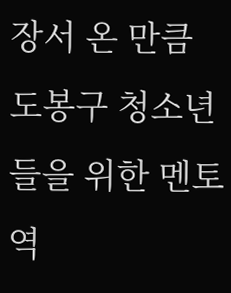장서 온 만큼 도봉구 청소년들을 위한 멘토 역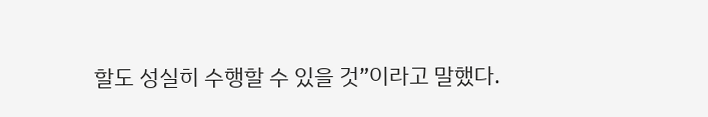할도 성실히 수행할 수 있을 것”이라고 말했다.